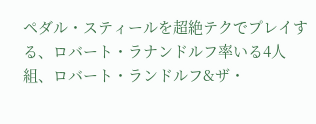ペダル・スティールを超絶テクでプレイする、ロバート・ラナンドルフ率いる4人組、ロバート・ランドルフ&ザ・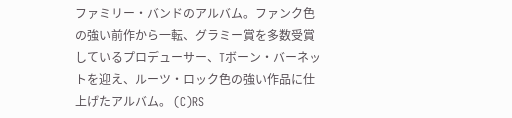ファミリー・バンドのアルバム。ファンク色の強い前作から一転、グラミー賞を多数受賞しているプロデューサー、Tボーン・バーネットを迎え、ルーツ・ロック色の強い作品に仕上げたアルバム。 (C)RS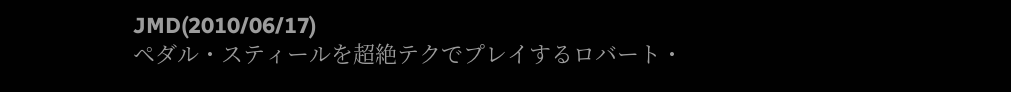JMD(2010/06/17)
ペダル・スティールを超絶テクでプレイするロバート・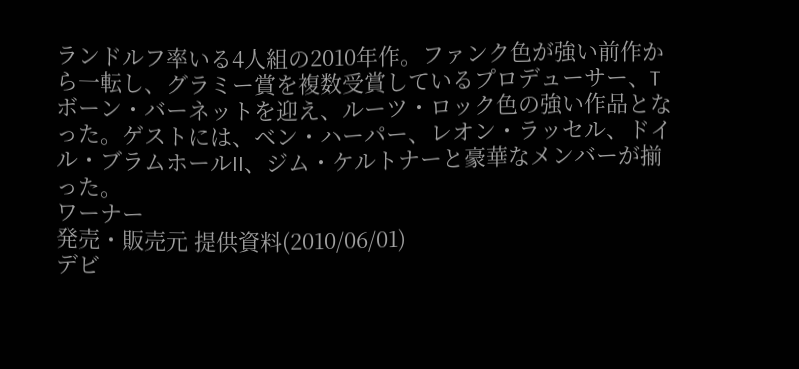ランドルフ率いる4人組の2010年作。ファンク色が強い前作から一転し、グラミー賞を複数受賞しているプロデューサー、Tボーン・バーネットを迎え、ルーツ・ロック色の強い作品となった。ゲストには、ベン・ハーパー、レオン・ラッセル、ドイル・ブラムホールII、ジム・ケルトナーと豪華なメンバーが揃った。
ワーナー
発売・販売元 提供資料(2010/06/01)
デビ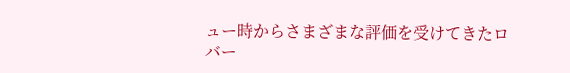ュー時からさまざまな評価を受けてきたロバー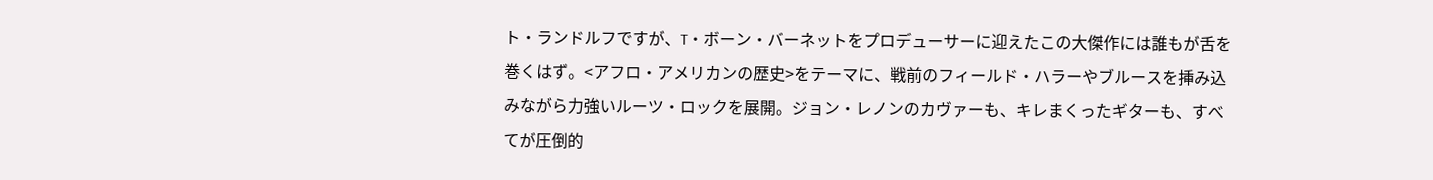ト・ランドルフですが、T・ボーン・バーネットをプロデューサーに迎えたこの大傑作には誰もが舌を巻くはず。<アフロ・アメリカンの歴史>をテーマに、戦前のフィールド・ハラーやブルースを挿み込みながら力強いルーツ・ロックを展開。ジョン・レノンのカヴァーも、キレまくったギターも、すべてが圧倒的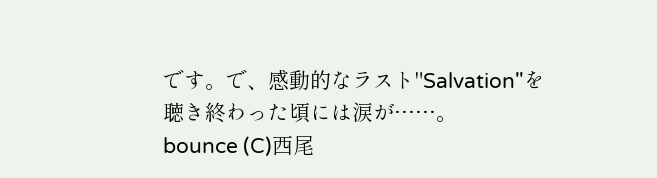です。で、感動的なラスト"Salvation"を聴き終わった頃には涙が……。
bounce (C)西尾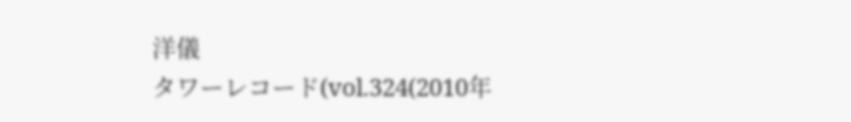洋儀
タワーレコード(vol.324(2010年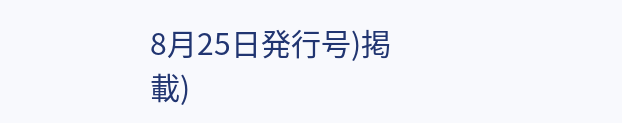8月25日発行号)掲載)